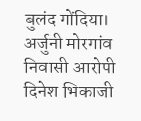बुलंद गोंदिया। अर्जुनी मोरगांव निवासी आरोपी दिनेश भिकाजी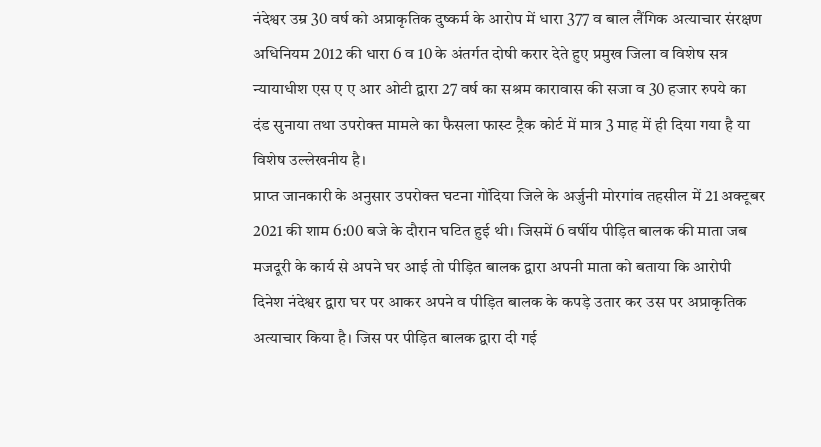नंदेश्वर उम्र 30 वर्ष को अप्राकृतिक दुष्कर्म के आरोप में धारा 377 व बाल लैंगिक अत्याचार संरक्षण अधिनियम 2012 की धारा 6 व 10 के अंतर्गत दोषी करार देते हुए प्रमुख जिला व विशेष सत्र न्यायाधीश एस ए ए आर ओटी द्वारा 27 वर्ष का सश्रम कारावास की सजा व 30 हजार रुपये का दंड सुनाया तथा उपरोक्त मामले का फैसला फास्ट ट्रैक कोर्ट में मात्र 3 माह में ही दिया गया है या विशेष उल्लेखनीय है।
प्राप्त जानकारी के अनुसार उपरोक्त घटना गोंदिया जिले के अर्जुनी मोरगांव तहसील में 21 अक्टूबर 2021 की शाम 6:00 बजे के दौरान घटित हुई थी। जिसमें 6 वर्षीय पीड़ित बालक की माता जब मजदूरी के कार्य से अपने घर आई तो पीड़ित बालक द्वारा अपनी माता को बताया कि आरोपी दिनेश नंदेश्वर द्वारा घर पर आकर अपने व पीड़ित बालक के कपड़े उतार कर उस पर अप्राकृतिक अत्याचार किया है। जिस पर पीड़ित बालक द्वारा दी गई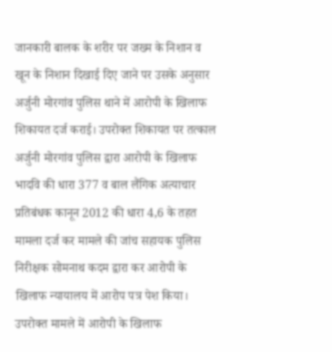जानकारी बालक के शरीर पर जख्म के निशान व खून के निशान दिखाई दिए जाने पर उसके अनुसार अर्जुनी मोरगांव पुलिस थाने में आरोपी के खिलाफ शिकायत दर्ज कराई। उपरोक्त शिकायत पर तत्काल अर्जुनी मोरगांव पुलिस द्वारा आरोपी के खिलाफ भादवि की धारा 377 व बाल लैंगिक अत्याचार प्रतिबंधक कानून 2012 की धारा 4,6 के तहत मामला दर्ज कर मामले की जांच सहायक पुलिस निरीक्षक सोमनाथ कदम द्वारा कर आरोपी के खिलाफ न्यायालय में आरोप पत्र पेश किया।
उपरोक्त मामले में आरोपी के खिलाफ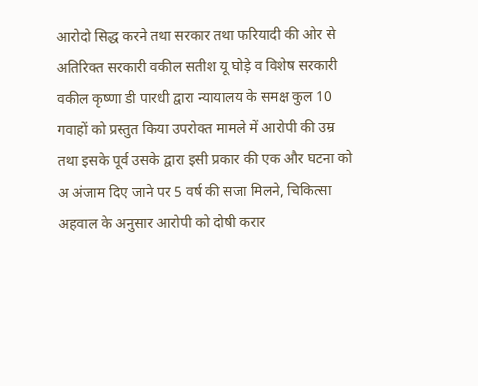आरोदो सिद्ध करने तथा सरकार तथा फरियादी की ओर से अतिरिक्त सरकारी वकील सतीश यू घोड़े व विशेष सरकारी वकील कृष्णा डी पारधी द्वारा न्यायालय के समक्ष कुल 10 गवाहों को प्रस्तुत किया उपरोक्त मामले में आरोपी की उम्र तथा इसके पूर्व उसके द्वारा इसी प्रकार की एक और घटना को अ अंजाम दिए जाने पर 5 वर्ष की सजा मिलने, चिकित्सा अहवाल के अनुसार आरोपी को दोषी करार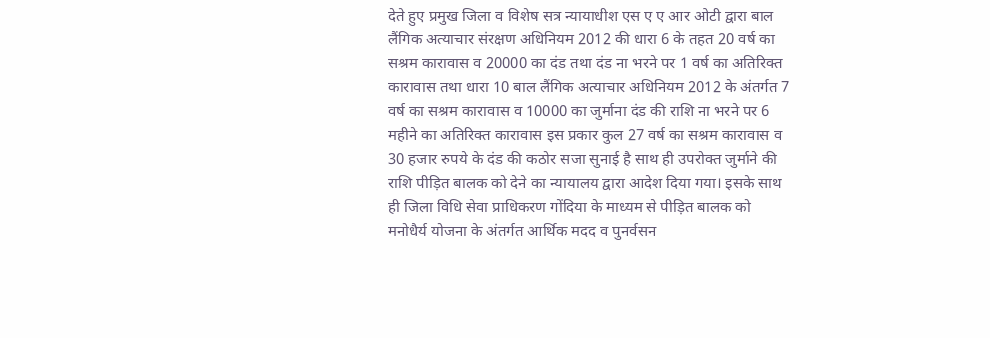देते हुए प्रमुख जिला व विशेष सत्र न्यायाधीश एस ए ए आर ओटी द्वारा बाल लैंगिक अत्याचार संरक्षण अधिनियम 2012 की धारा 6 के तहत 20 वर्ष का सश्रम कारावास व 20000 का दंड तथा दंड ना भरने पर 1 वर्ष का अतिरिक्त कारावास तथा धारा 10 बाल लैंगिक अत्याचार अधिनियम 2012 के अंतर्गत 7 वर्ष का सश्रम कारावास व 10000 का जुर्माना दंड की राशि ना भरने पर 6 महीने का अतिरिक्त कारावास इस प्रकार कुल 27 वर्ष का सश्रम कारावास व 30 हजार रुपये के दंड की कठोर सजा सुनाई है साथ ही उपरोक्त जुर्माने की राशि पीड़ित बालक को देने का न्यायालय द्वारा आदेश दिया गया। इसके साथ ही जिला विधि सेवा प्राधिकरण गोंदिया के माध्यम से पीड़ित बालक को मनोधैर्य योजना के अंतर्गत आर्थिक मदद व पुनर्वसन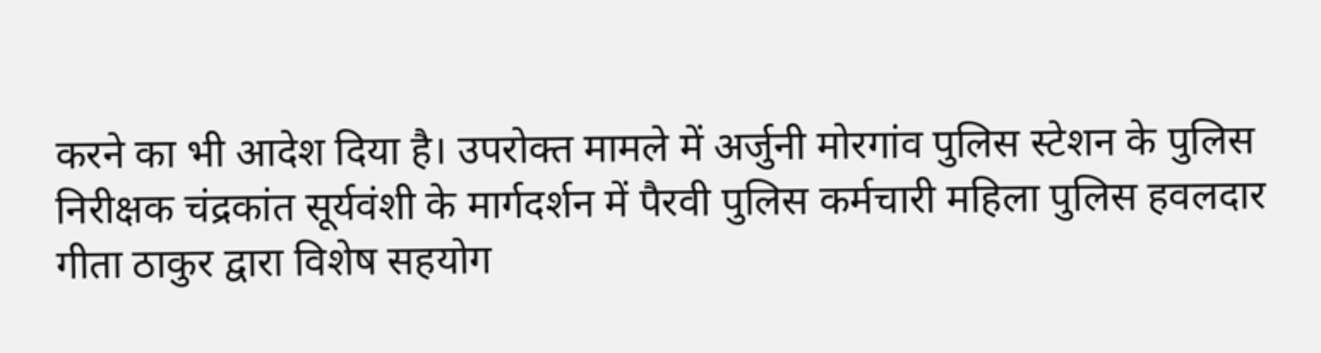करने का भी आदेश दिया है। उपरोक्त मामले में अर्जुनी मोरगांव पुलिस स्टेशन के पुलिस निरीक्षक चंद्रकांत सूर्यवंशी के मार्गदर्शन में पैरवी पुलिस कर्मचारी महिला पुलिस हवलदार गीता ठाकुर द्वारा विशेष सहयोग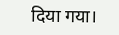दिया गया।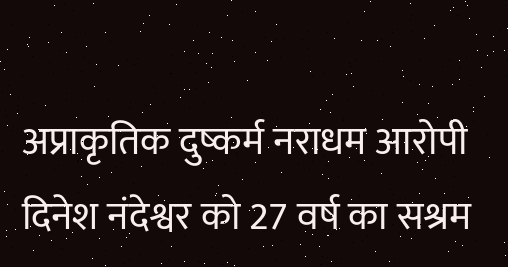अप्राकृतिक दुष्कर्म नराधम आरोपी दिनेश नंदेश्वर को 27 वर्ष का सश्रम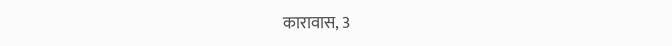कारावास, 3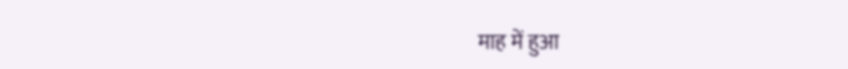माह में हुआ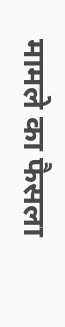मामले का फैसला